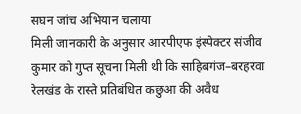सघन जांच अभियान चलाया
मिली जानकारी के अनुसार आरपीएफ इंस्पेक्टर संजीव कुमार को गुप्त सूचना मिली थी कि साहिबगंज–बरहरवा रेलखंड के रास्ते प्रतिबंधित कछुआ की अवैध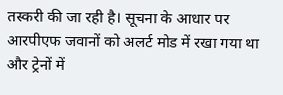तस्करी की जा रही है। सूचना के आधार पर आरपीएफ जवानों को अलर्ट मोड में रखा गया था और ट्रेनों में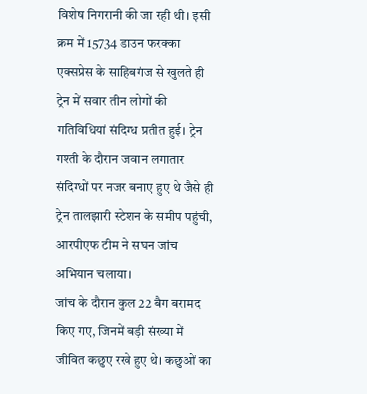विशेष निगरानी की जा रही थी। इसी क्रम में 15734 डाउन फरक्का एक्सप्रेस के साहिबगंज से खुलते ही ट्रेन में सवार तीन लोगों की गतिविधियां संदिग्ध प्रतीत हुई। ट्रेन गश्ती के दौरान जवान लगातार संदिग्धों पर नजर बनाए हुए थे जैसे ही ट्रेन तालझारी स्टेशन के समीप पहुंची, आरपीएफ टीम ने सघन जांच अभियान चलाया।
जांच के दौरान कुल 22 बैग बरामद किए गए, जिनमें बड़ी संख्या में जीवित कछुए रखे हुए थे। कछुओं का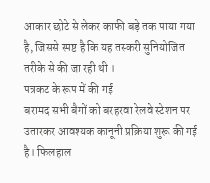आकार छोटे से लेकर काफी बड़े तक पाया गया है, जिससे स्पष्ट है कि यह तस्करी सुनियोजित तरीके से की जा रही थी ।
पत्रकट के रूप में की गई
बरामद सभी बैगों को बरहरवा रेलवे स्टेशन पर उतारकर आवश्यक कानूनी प्रक्रिया शुरू की गई है। फिलहाल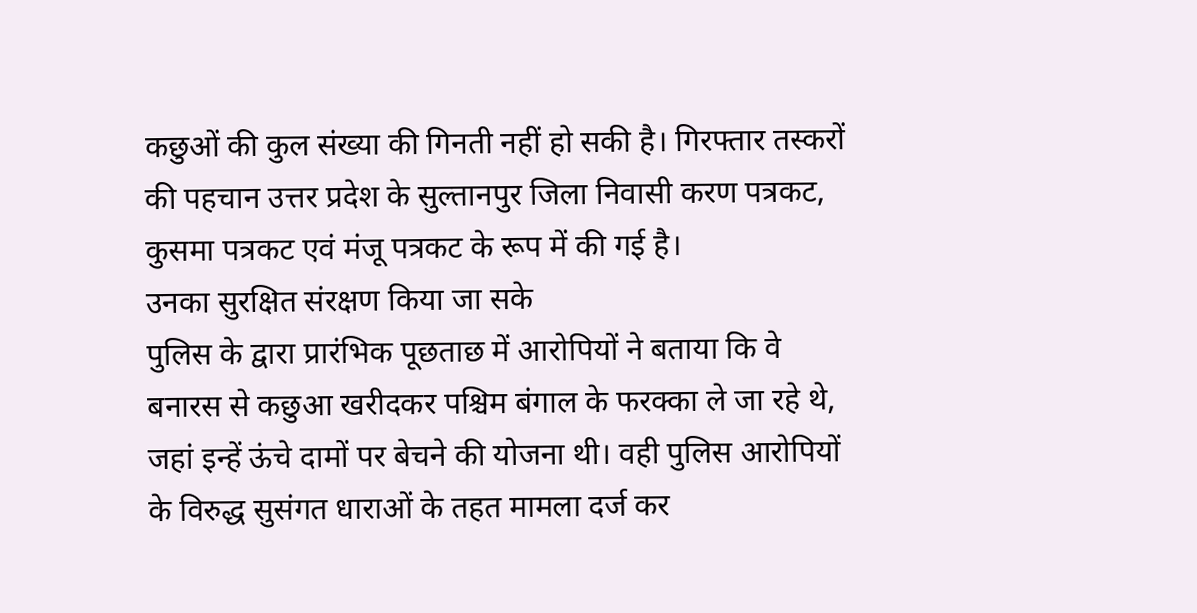कछुओं की कुल संख्या की गिनती नहीं हो सकी है। गिरफ्तार तस्करों की पहचान उत्तर प्रदेश के सुल्तानपुर जिला निवासी करण पत्रकट, कुसमा पत्रकट एवं मंजू पत्रकट के रूप में की गई है।
उनका सुरक्षित संरक्षण किया जा सके
पुलिस के द्वारा प्रारंभिक पूछताछ में आरोपियों ने बताया कि वे बनारस से कछुआ खरीदकर पश्चिम बंगाल के फरक्का ले जा रहे थे, जहां इन्हें ऊंचे दामों पर बेचने की योजना थी। वही पुलिस आरोपियों के विरुद्ध सुसंगत धाराओं के तहत मामला दर्ज कर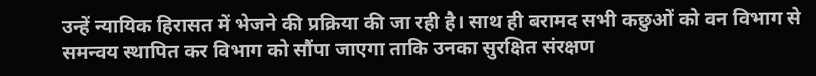उन्हें न्यायिक हिरासत में भेजने की प्रक्रिया की जा रही है। साथ ही बरामद सभी कछुओं को वन विभाग से समन्वय स्थापित कर विभाग को सौंपा जाएगा ताकि उनका सुरक्षित संरक्षण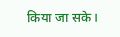किया जा सके।